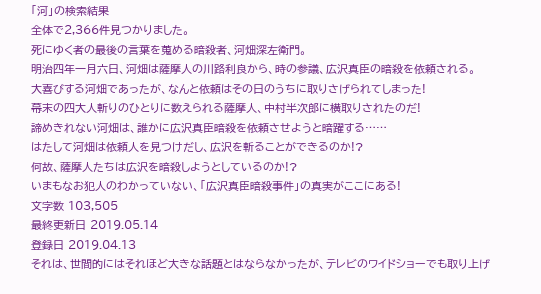「河」の検索結果
全体で2,366件見つかりました。
死にゆく者の最後の言葉を蒐める暗殺者、河畑深左衛門。
明治四年一月六日、河畑は薩摩人の川路利良から、時の参議、広沢真臣の暗殺を依頼される。
大喜びする河畑であったが、なんと依頼はその日のうちに取りさげられてしまった!
幕末の四大人斬りのひとりに数えられる薩摩人、中村半次郎に横取りされたのだ!
諦めきれない河畑は、誰かに広沢真臣暗殺を依頼させようと暗躍する……
はたして河畑は依頼人を見つけだし、広沢を斬ることができるのか!?
何故、薩摩人たちは広沢を暗殺しようとしているのか!?
いまもなお犯人のわかっていない、「広沢真臣暗殺事件」の真実がここにある!
文字数 103,505
最終更新日 2019.05.14
登録日 2019.04.13
それは、世間的にはそれほど大きな話題とはならなかったが、テレビのワイドショーでも取り上げ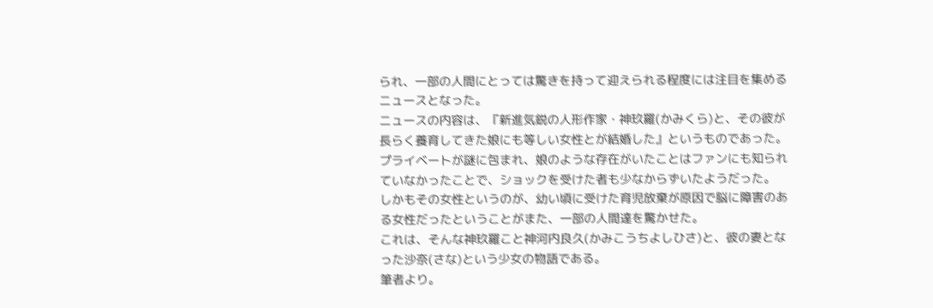られ、一部の人間にとっては驚きを持って迎えられる程度には注目を集めるニュースとなった。
ニュースの内容は、『新進気鋭の人形作家・神玖羅(かみくら)と、その彼が長らく養育してきた娘にも等しい女性とが結婚した』というものであった。
プライベートが謎に包まれ、娘のような存在がいたことはファンにも知られていなかったことで、ショックを受けた者も少なからずいたようだった。
しかもその女性というのが、幼い頃に受けた育児放棄が原因で脳に障害のある女性だったということがまた、一部の人間達を驚かせた。
これは、そんな神玖羅こと神河内良久(かみこうちよしひさ)と、彼の妻となった沙奈(さな)という少女の物語である。
筆者より。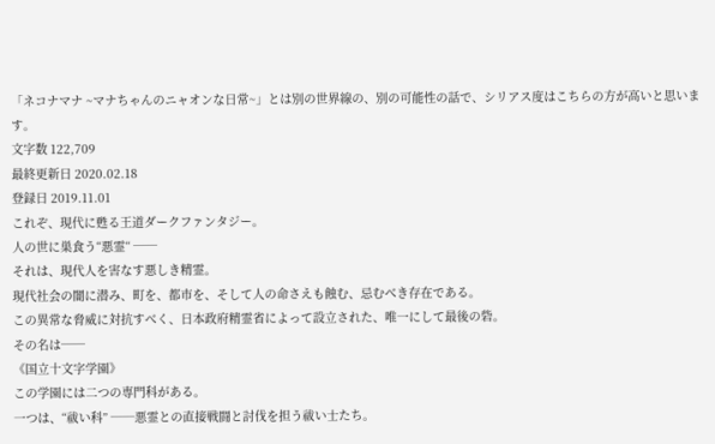「ネコナマナ ~マナちゃんのニャオンな日常~」とは別の世界線の、別の可能性の話で、シリアス度はこちらの方が高いと思います。
文字数 122,709
最終更新日 2020.02.18
登録日 2019.11.01
これぞ、現代に甦る王道ダークファンタジー。
人の世に巣食う“悪霊“ ──
それは、現代人を害なす悪しき精霊。
現代社会の闇に潜み、町を、都市を、そして人の命さえも蝕む、忌むべき存在である。
この異常な脅威に対抗すべく、日本政府精霊省によって設立された、唯一にして最後の砦。
その名は──
《国立十文字学園》
この学園には二つの専門科がある。
一つは、“祓い科” ──悪霊との直接戦闘と討伐を担う祓い士たち。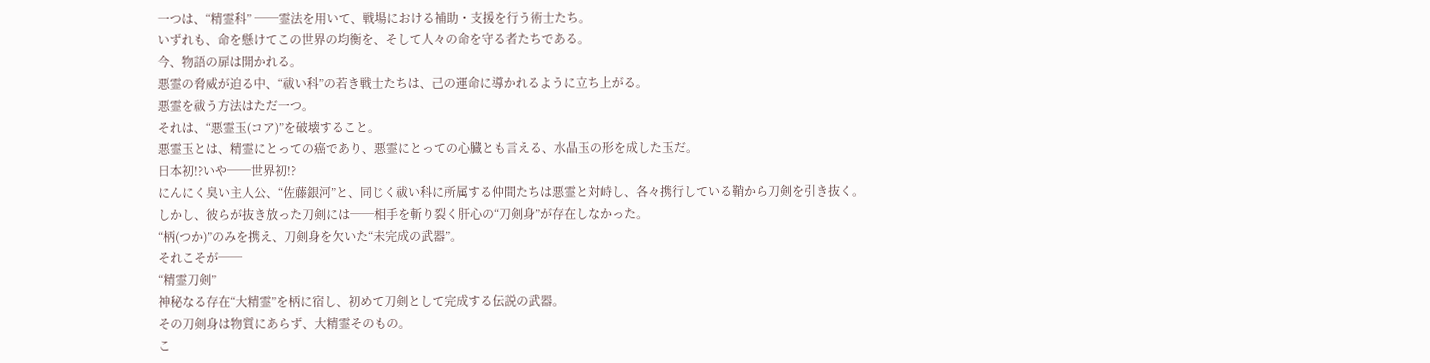一つは、“精霊科” ──霊法を用いて、戦場における補助・支援を行う術士たち。
いずれも、命を懸けてこの世界の均衡を、そして人々の命を守る者たちである。
今、物語の扉は開かれる。
悪霊の脅威が迫る中、“祓い科”の若き戦士たちは、己の運命に導かれるように立ち上がる。
悪霊を祓う方法はただ一つ。
それは、“悪霊玉(コア)”を破壊すること。
悪霊玉とは、精霊にとっての癌であり、悪霊にとっての心臓とも言える、水晶玉の形を成した玉だ。
日本初!?いや──世界初!?
にんにく臭い主人公、“佐藤銀河”と、同じく祓い科に所属する仲間たちは悪霊と対峙し、各々携行している鞘から刀剣を引き抜く。
しかし、彼らが抜き放った刀剣には──相手を斬り裂く肝心の“刀剣身”が存在しなかった。
“柄(つか)”のみを携え、刀剣身を欠いた“未完成の武器”。
それこそが──
“精霊刀剣”
神秘なる存在“大精霊”を柄に宿し、初めて刀剣として完成する伝説の武器。
その刀剣身は物質にあらず、大精霊そのもの。
こ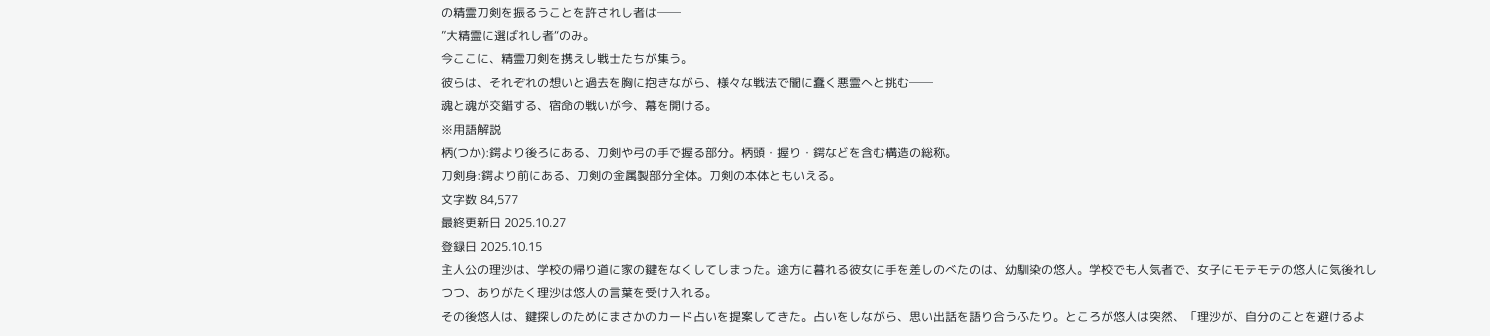の精霊刀剣を振るうことを許されし者は──
”大精霊に選ばれし者“のみ。
今ここに、精霊刀剣を携えし戦士たちが集う。
彼らは、それぞれの想いと過去を胸に抱きながら、様々な戦法で闇に蠢く悪霊へと挑む──
魂と魂が交錯する、宿命の戦いが今、幕を開ける。
※用語解説
柄(つか):鍔より後ろにある、刀剣や弓の手で握る部分。柄頭・握り・鍔などを含む構造の総称。
刀剣身:鍔より前にある、刀剣の金属製部分全体。刀剣の本体ともいえる。
文字数 84,577
最終更新日 2025.10.27
登録日 2025.10.15
主人公の理沙は、学校の帰り道に家の鍵をなくしてしまった。途方に暮れる彼女に手を差しのべたのは、幼馴染の悠人。学校でも人気者で、女子にモテモテの悠人に気後れしつつ、ありがたく理沙は悠人の言葉を受け入れる。
その後悠人は、鍵探しのためにまさかのカード占いを提案してきた。占いをしながら、思い出話を語り合うふたり。ところが悠人は突然、「理沙が、自分のことを避けるよ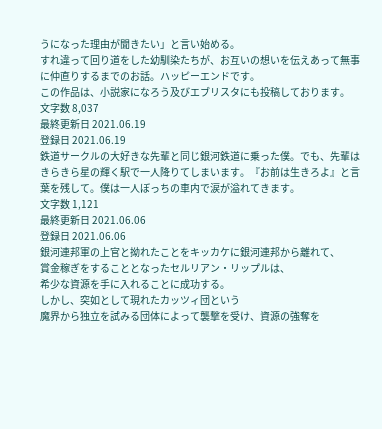うになった理由が聞きたい」と言い始める。
すれ違って回り道をした幼馴染たちが、お互いの想いを伝えあって無事に仲直りするまでのお話。ハッピーエンドです。
この作品は、小説家になろう及びエブリスタにも投稿しております。
文字数 8,037
最終更新日 2021.06.19
登録日 2021.06.19
鉄道サークルの大好きな先輩と同じ銀河鉄道に乗った僕。でも、先輩はきらきら星の輝く駅で一人降りてしまいます。『お前は生きろよ』と言葉を残して。僕は一人ぼっちの車内で涙が溢れてきます。
文字数 1,121
最終更新日 2021.06.06
登録日 2021.06.06
銀河連邦軍の上官と拗れたことをキッカケに銀河連邦から離れて、
賞金稼ぎをすることとなったセルリアン・リップルは、
希少な資源を手に入れることに成功する。
しかし、突如として現れたカッツィ団という
魔界から独立を試みる団体によって襲撃を受け、資源の強奪を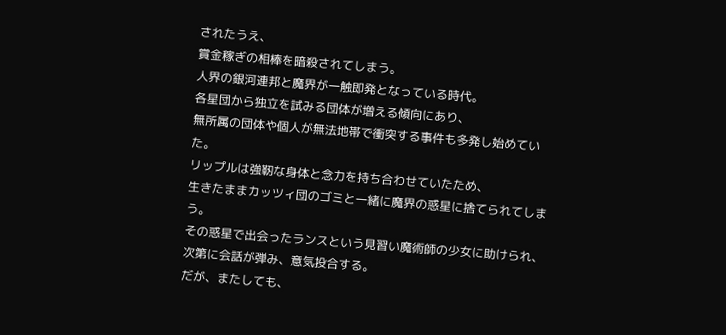されたうえ、
賞金稼ぎの相棒を暗殺されてしまう。
人界の銀河連邦と魔界が一触即発となっている時代。
各星団から独立を試みる団体が増える傾向にあり、
無所属の団体や個人が無法地帯で衝突する事件も多発し始めていた。
リップルは強靭な身体と念力を持ち合わせていたため、
生きたままカッツィ団のゴミと一緒に魔界の惑星に捨てられてしまう。
その惑星で出会ったランスという見習い魔術師の少女に助けられ、
次第に会話が弾み、意気投合する。
だが、またしても、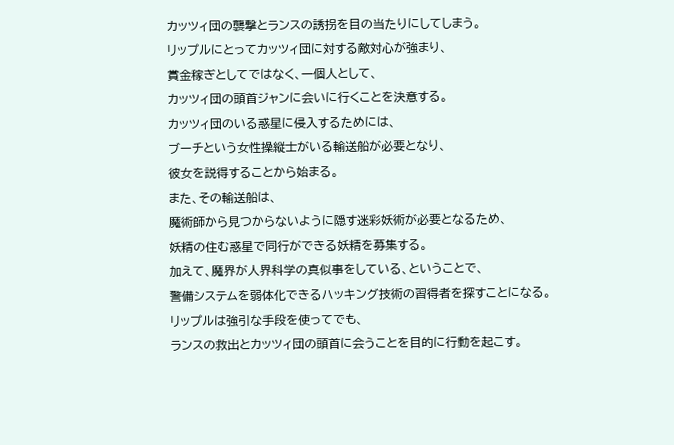カッツィ団の襲撃とランスの誘拐を目の当たりにしてしまう。
リップルにとってカッツィ団に対する敵対心が強まり、
賞金稼ぎとしてではなく、一個人として、
カッツィ団の頭首ジャンに会いに行くことを決意する。
カッツィ団のいる惑星に侵入するためには、
ブーチという女性操縦士がいる輸送船が必要となり、
彼女を説得することから始まる。
また、その輸送船は、
魔術師から見つからないように隠す迷彩妖術が必要となるため、
妖精の住む惑星で同行ができる妖精を募集する。
加えて、魔界が人界科学の真似事をしている、ということで、
警備システムを弱体化できるハッキング技術の習得者を探すことになる。
リップルは強引な手段を使ってでも、
ランスの救出とカッツィ団の頭首に会うことを目的に行動を起こす。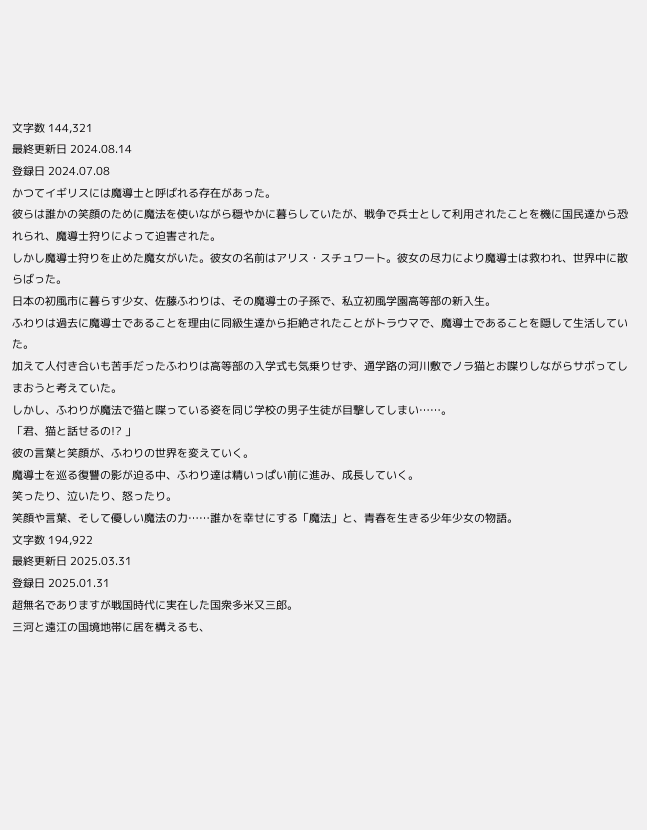文字数 144,321
最終更新日 2024.08.14
登録日 2024.07.08
かつてイギリスには魔導士と呼ばれる存在があった。
彼らは誰かの笑顔のために魔法を使いながら穏やかに暮らしていたが、戦争で兵士として利用されたことを機に国民達から恐れられ、魔導士狩りによって迫害された。
しかし魔導士狩りを止めた魔女がいた。彼女の名前はアリス・スチュワート。彼女の尽力により魔導士は救われ、世界中に散らばった。
日本の初風市に暮らす少女、佐藤ふわりは、その魔導士の子孫で、私立初風学園高等部の新入生。
ふわりは過去に魔導士であることを理由に同級生達から拒絶されたことがトラウマで、魔導士であることを隠して生活していた。
加えて人付き合いも苦手だったふわりは高等部の入学式も気乗りせず、通学路の河川敷でノラ猫とお喋りしながらサボってしまおうと考えていた。
しかし、ふわりが魔法で猫と喋っている姿を同じ学校の男子生徒が目撃してしまい……。
「君、猫と話せるの!? 」
彼の言葉と笑顔が、ふわりの世界を変えていく。
魔導士を巡る復讐の影が迫る中、ふわり達は精いっぱい前に進み、成長していく。
笑ったり、泣いたり、怒ったり。
笑顔や言葉、そして優しい魔法の力……誰かを幸せにする「魔法」と、青春を生きる少年少女の物語。
文字数 194,922
最終更新日 2025.03.31
登録日 2025.01.31
超無名でありますが戦国時代に実在した国衆多米又三郎。
三河と遠江の国境地帯に居を構えるも、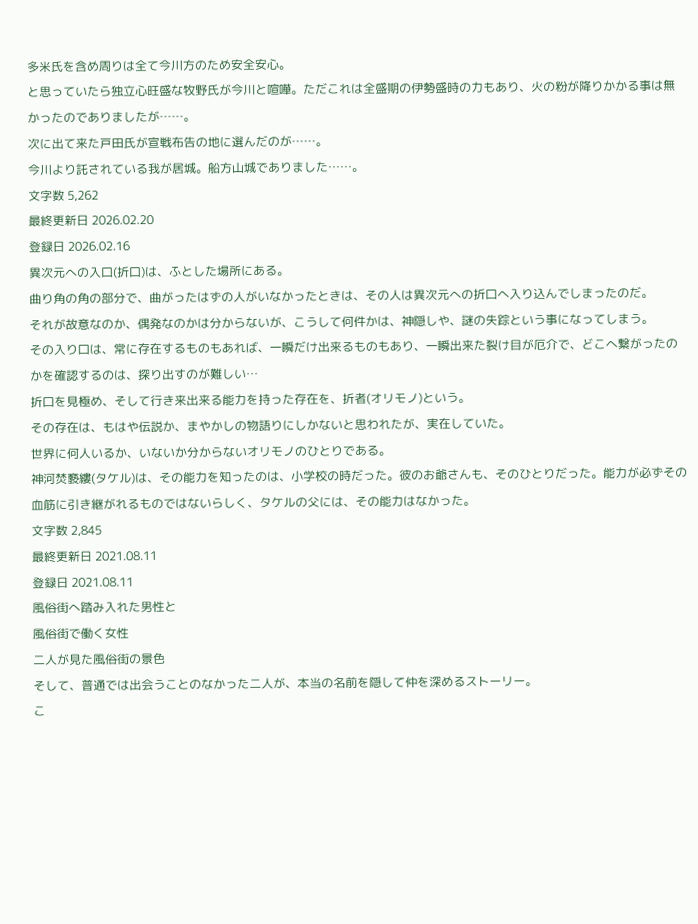多米氏を含め周りは全て今川方のため安全安心。
と思っていたら独立心旺盛な牧野氏が今川と喧嘩。ただこれは全盛期の伊勢盛時の力もあり、火の粉が降りかかる事は無かったのでありましたが……。
次に出て来た戸田氏が宣戦布告の地に選んだのが……。
今川より託されている我が居城。船方山城でありました……。
文字数 5,262
最終更新日 2026.02.20
登録日 2026.02.16
異次元への入口(折口)は、ふとした場所にある。
曲り角の角の部分で、曲がったはずの人がいなかったときは、その人は異次元への折口へ入り込んでしまったのだ。
それが故意なのか、偶発なのかは分からないが、こうして何件かは、神隠しや、謎の失踪という事になってしまう。
その入り口は、常に存在するものもあれば、一瞬だけ出来るものもあり、一瞬出来た裂け目が厄介で、どこへ繋がったのかを確認するのは、探り出すのが難しい…
折口を見極め、そして行き来出来る能力を持った存在を、折者(オリモノ)という。
その存在は、もはや伝説か、まやかしの物語りにしかないと思われたが、実在していた。
世界に何人いるか、いないか分からないオリモノのひとりである。
神河焚褻縷(タケル)は、その能力を知ったのは、小学校の時だった。彼のお爺さんも、そのひとりだった。能力が必ずその血筋に引き継がれるものではないらしく、タケルの父には、その能力はなかった。
文字数 2,845
最終更新日 2021.08.11
登録日 2021.08.11
風俗街へ踏み入れた男性と
風俗街で働く女性
二人が見た風俗街の景色
そして、普通では出会うことのなかった二人が、本当の名前を隠して仲を深めるストーリー。
こ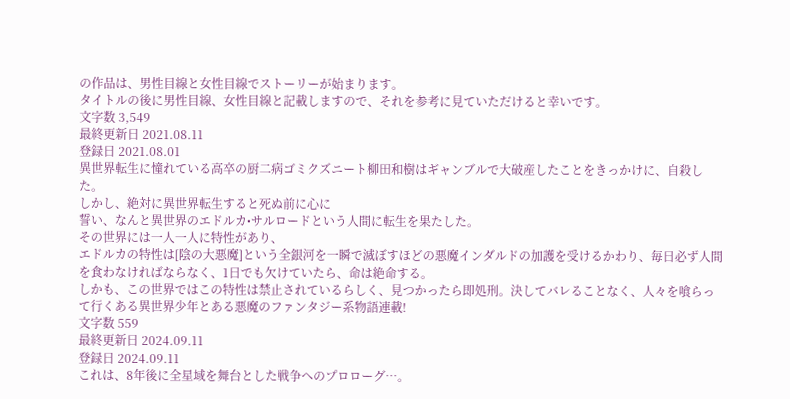の作品は、男性目線と女性目線でストーリーが始まります。
タイトルの後に男性目線、女性目線と記載しますので、それを参考に見ていただけると幸いです。
文字数 3,549
最終更新日 2021.08.11
登録日 2021.08.01
異世界転生に憧れている高卒の厨二病ゴミクズニート柳田和樹はギャンブルで大破産したことをきっかけに、自殺した。
しかし、絶対に異世界転生すると死ぬ前に心に
誓い、なんと異世界のエドルカ•サルロードという人間に転生を果たした。
その世界には一人一人に特性があり、
エドルカの特性は[陰の大悪魔]という全銀河を一瞬で滅ぼすほどの悪魔インダルドの加護を受けるかわり、毎日必ず人間を食わなければならなく、1日でも欠けていたら、命は絶命する。
しかも、この世界ではこの特性は禁止されているらしく、見つかったら即処刑。決してバレることなく、人々を喰らって行くある異世界少年とある悪魔のファンタジー系物語連載!
文字数 559
最終更新日 2024.09.11
登録日 2024.09.11
これは、8年後に全星域を舞台とした戦争へのプロローグ…。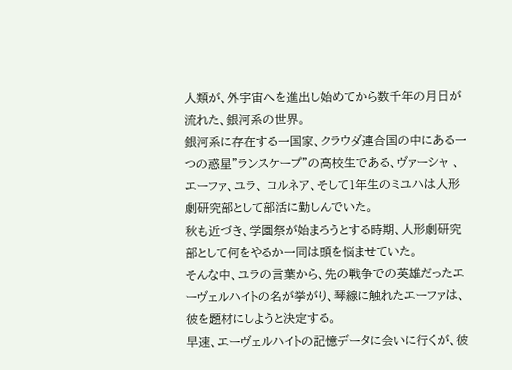人類が、外宇宙へを進出し始めてから数千年の月日が流れた、銀河系の世界。
銀河系に存在する一国家、クラウダ連合国の中にある一つの惑星”ランスケープ”の高校生である、ヴァーシャ 、エーファ、ユラ、 コルネア、そして1年生のミユハは人形劇研究部として部活に勤しんでいた。
秋も近づき、学園祭が始まろうとする時期、人形劇研究部として何をやるか一同は頭を悩ませていた。
そんな中、ユラの言葉から、先の戦争での英雄だったエーヴェルハイトの名が挙がり、琴線に触れたエーファは、彼を題材にしようと決定する。
早速、エーヴェルハイトの記憶データに会いに行くが、彼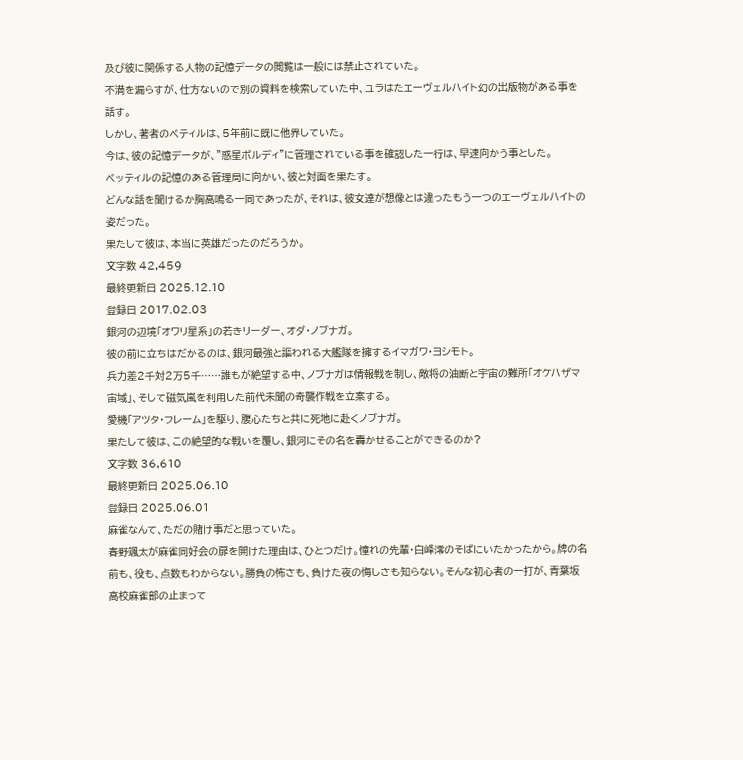及び彼に関係する人物の記憶データの閲覧は一般には禁止されていた。
不満を漏らすが、仕方ないので別の資料を検索していた中、ユラはたエーヴェルハイト幻の出版物がある事を話す。
しかし、著者のベティルは、5年前に既に他界していた。
今は、彼の記憶データが、”惑星ボルディ”に管理されている事を確認した一行は、早速向かう事とした。
ベッティルの記憶のある管理局に向かい、彼と対面を果たす。
どんな話を聞けるか胸高鳴る一同であったが、それは、彼女達が想像とは違ったもう一つのエーヴェルハイトの姿だった。
果たして彼は、本当に英雄だったのだろうか。
文字数 42,459
最終更新日 2025.12.10
登録日 2017.02.03
銀河の辺境「オワリ星系」の若きリーダー、オダ・ノブナガ。
彼の前に立ちはだかるのは、銀河最強と謳われる大艦隊を擁するイマガワ・ヨシモト。
兵力差2千対2万5千……誰もが絶望する中、ノブナガは情報戦を制し、敵将の油断と宇宙の難所「オケハザマ宙域」、そして磁気嵐を利用した前代未聞の奇襲作戦を立案する。
愛機「アツタ・フレーム」を駆り、腹心たちと共に死地に赴くノブナガ。
果たして彼は、この絶望的な戦いを覆し、銀河にその名を轟かせることができるのか?
文字数 36,610
最終更新日 2025.06.10
登録日 2025.06.01
麻雀なんて、ただの賭け事だと思っていた。
春野颯太が麻雀同好会の扉を開けた理由は、ひとつだけ。憧れの先輩・白峰澪のそばにいたかったから。牌の名前も、役も、点数もわからない。勝負の怖さも、負けた夜の悔しさも知らない。そんな初心者の一打が、青葉坂高校麻雀部の止まって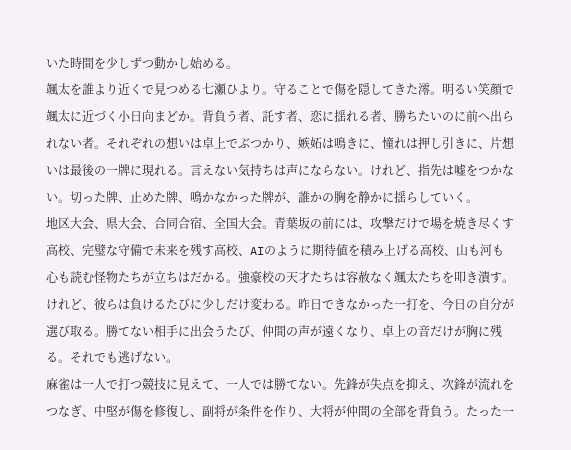いた時間を少しずつ動かし始める。
颯太を誰より近くで見つめる七瀬ひより。守ることで傷を隠してきた澪。明るい笑顔で颯太に近づく小日向まどか。背負う者、託す者、恋に揺れる者、勝ちたいのに前へ出られない者。それぞれの想いは卓上でぶつかり、嫉妬は鳴きに、憧れは押し引きに、片想いは最後の一牌に現れる。言えない気持ちは声にならない。けれど、指先は嘘をつかない。切った牌、止めた牌、鳴かなかった牌が、誰かの胸を静かに揺らしていく。
地区大会、県大会、合同合宿、全国大会。青葉坂の前には、攻撃だけで場を焼き尽くす高校、完璧な守備で未来を残す高校、AIのように期待値を積み上げる高校、山も河も心も読む怪物たちが立ちはだかる。強豪校の天才たちは容赦なく颯太たちを叩き潰す。けれど、彼らは負けるたびに少しだけ変わる。昨日できなかった一打を、今日の自分が選び取る。勝てない相手に出会うたび、仲間の声が遠くなり、卓上の音だけが胸に残る。それでも逃げない。
麻雀は一人で打つ競技に見えて、一人では勝てない。先鋒が失点を抑え、次鋒が流れをつなぎ、中堅が傷を修復し、副将が条件を作り、大将が仲間の全部を背負う。たった一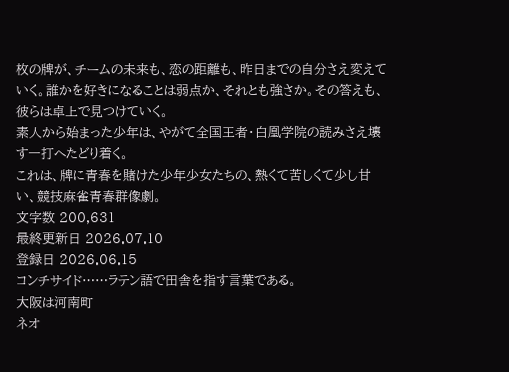枚の牌が、チームの未来も、恋の距離も、昨日までの自分さえ変えていく。誰かを好きになることは弱点か、それとも強さか。その答えも、彼らは卓上で見つけていく。
素人から始まった少年は、やがて全国王者・白凰学院の読みさえ壊す一打へたどり着く。
これは、牌に青春を賭けた少年少女たちの、熱くて苦しくて少し甘い、競技麻雀青春群像劇。
文字数 200,631
最終更新日 2026.07.10
登録日 2026.06.15
コンチサイド……ラテン語で田舎を指す言葉である。
大阪は河南町
ネオ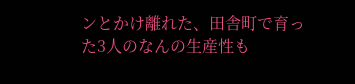ンとかけ離れた、田舎町で育った3人のなんの生産性も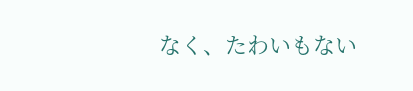なく、たわいもない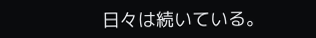日々は続いている。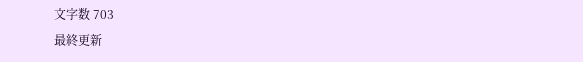文字数 703
最終更新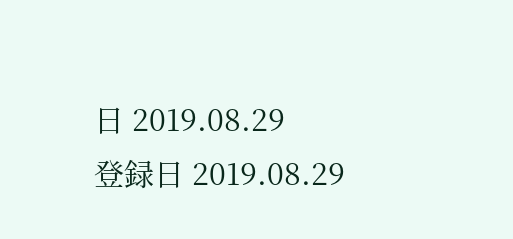日 2019.08.29
登録日 2019.08.29